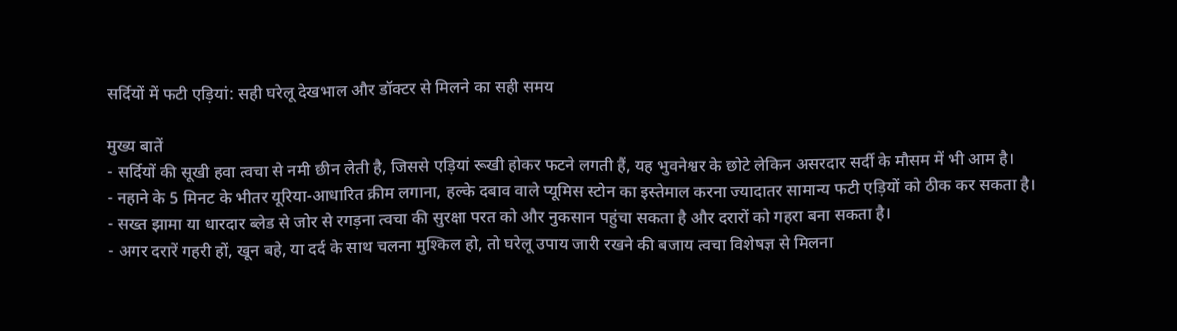सर्दियों में फटी एड़ियां: सही घरेलू देखभाल और डॉक्टर से मिलने का सही समय

मुख्य बातें
- सर्दियों की सूखी हवा त्वचा से नमी छीन लेती है, जिससे एड़ियां रूखी होकर फटने लगती हैं, यह भुवनेश्वर के छोटे लेकिन असरदार सर्दी के मौसम में भी आम है।
- नहाने के 5 मिनट के भीतर यूरिया-आधारित क्रीम लगाना, हल्के दबाव वाले प्यूमिस स्टोन का इस्तेमाल करना ज्यादातर सामान्य फटी एड़ियों को ठीक कर सकता है।
- सख्त झामा या धारदार ब्लेड से जोर से रगड़ना त्वचा की सुरक्षा परत को और नुकसान पहुंचा सकता है और दरारों को गहरा बना सकता है।
- अगर दरारें गहरी हों, खून बहे, या दर्द के साथ चलना मुश्किल हो, तो घरेलू उपाय जारी रखने की बजाय त्वचा विशेषज्ञ से मिलना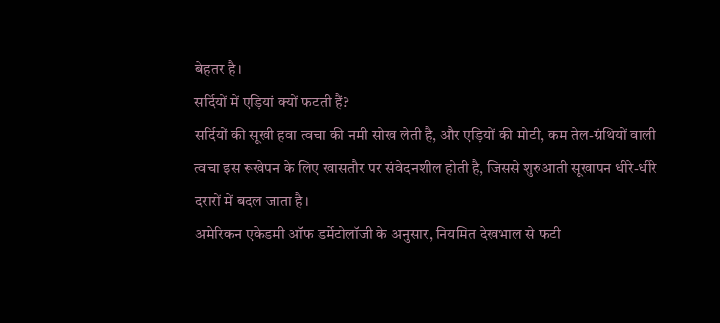बेहतर है।
सर्दियों में एड़ियां क्यों फटती हैं?
सर्दियों की सूखी हवा त्वचा की नमी सोख लेती है, और एड़ियों की मोटी, कम तेल-ग्रंथियों वाली त्वचा इस रूखेपन के लिए खासतौर पर संवेदनशील होती है, जिससे शुरुआती सूखापन धीरे-धीरे दरारों में बदल जाता है।
अमेरिकन एकेडमी ऑफ डर्मेटोलॉजी के अनुसार, नियमित देखभाल से फटी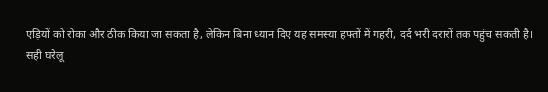एड़ियों को रोका और ठीक किया जा सकता है, लेकिन बिना ध्यान दिए यह समस्या हफ्तों में गहरी, दर्द भरी दरारों तक पहुंच सकती है।
सही घरेलू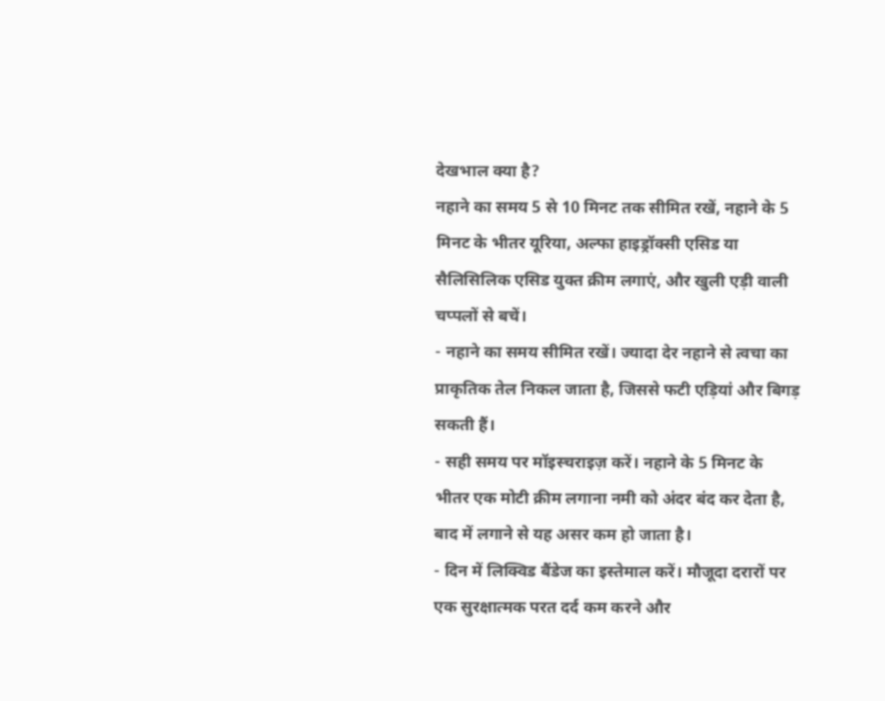देखभाल क्या है?
नहाने का समय 5 से 10 मिनट तक सीमित रखें, नहाने के 5 मिनट के भीतर यूरिया, अल्फा हाइड्रॉक्सी एसिड या सैलिसिलिक एसिड युक्त क्रीम लगाएं, और खुली एड़ी वाली चप्पलों से बचें।
- नहाने का समय सीमित रखें। ज्यादा देर नहाने से त्वचा का प्राकृतिक तेल निकल जाता है, जिससे फटी एड़ियां और बिगड़ सकती हैं।
- सही समय पर मॉइस्चराइज़ करें। नहाने के 5 मिनट के भीतर एक मोटी क्रीम लगाना नमी को अंदर बंद कर देता है, बाद में लगाने से यह असर कम हो जाता है।
- दिन में लिक्विड बैंडेज का इस्तेमाल करें। मौजूदा दरारों पर एक सुरक्षात्मक परत दर्द कम करने और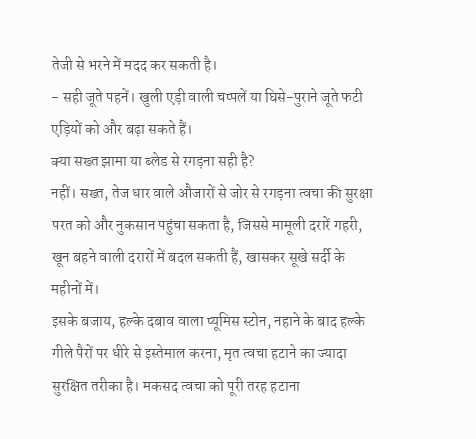तेजी से भरने में मदद कर सकती है।
- सही जूते पहनें। खुली एड़ी वाली चप्पलें या घिसे-पुराने जूते फटी एड़ियों को और बढ़ा सकते हैं।
क्या सख्त झामा या ब्लेड से रगड़ना सही है?
नहीं। सख्त, तेज धार वाले औजारों से जोर से रगड़ना त्वचा की सुरक्षा परत को और नुकसान पहुंचा सकता है, जिससे मामूली दरारें गहरी, खून बहने वाली दरारों में बदल सकती हैं, खासकर सूखे सर्दी के महीनों में।
इसके बजाय, हल्के दबाव वाला प्यूमिस स्टोन, नहाने के बाद हल्के गीले पैरों पर धीरे से इस्तेमाल करना, मृत त्वचा हटाने का ज्यादा सुरक्षित तरीका है। मकसद त्वचा को पूरी तरह हटाना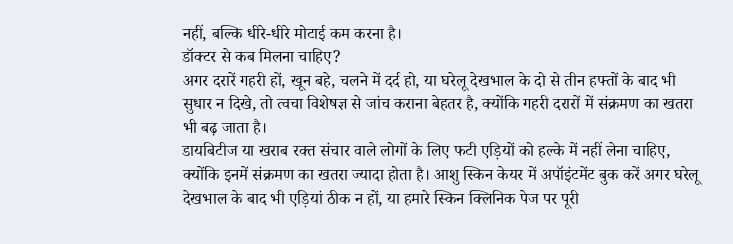नहीं, बल्कि धीरे-धीरे मोटाई कम करना है।
डॉक्टर से कब मिलना चाहिए?
अगर दरारें गहरी हों, खून बहे, चलने में दर्द हो, या घरेलू देखभाल के दो से तीन हफ्तों के बाद भी सुधार न दिखे, तो त्वचा विशेषज्ञ से जांच कराना बेहतर है, क्योंकि गहरी दरारों में संक्रमण का खतरा भी बढ़ जाता है।
डायबिटीज या खराब रक्त संचार वाले लोगों के लिए फटी एड़ियों को हल्के में नहीं लेना चाहिए, क्योंकि इनमें संक्रमण का खतरा ज्यादा होता है। आशु स्किन केयर में अपॉइंटमेंट बुक करें अगर घरेलू देखभाल के बाद भी एड़ियां ठीक न हों, या हमारे स्किन क्लिनिक पेज पर पूरी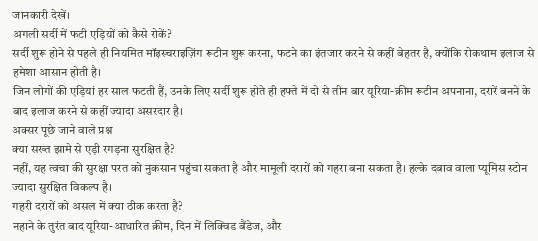जानकारी देखें।
अगली सर्दी में फटी एड़ियों को कैसे रोकें?
सर्दी शुरू होने से पहले ही नियमित मॉइस्चराइज़िंग रूटीन शुरू करना, फटने का इंतजार करने से कहीं बेहतर है, क्योंकि रोकथाम इलाज से हमेशा आसान होती है।
जिन लोगों की एड़ियां हर साल फटती हैं, उनके लिए सर्दी शुरू होते ही हफ्ते में दो से तीन बार यूरिया-क्रीम रूटीन अपनाना, दरारें बनने के बाद इलाज करने से कहीं ज्यादा असरदार है।
अक्सर पूछे जाने वाले प्रश्न
क्या सख्त झामे से एड़ी रगड़ना सुरक्षित है?
नहीं, यह त्वचा की सुरक्षा परत को नुकसान पहुंचा सकता है और मामूली दरारों को गहरा बना सकता है। हल्के दबाव वाला प्यूमिस स्टोन ज्यादा सुरक्षित विकल्प है।
गहरी दरारों को असल में क्या ठीक करता है?
नहाने के तुरंत बाद यूरिया-आधारित क्रीम, दिन में लिक्विड बैंडेज, और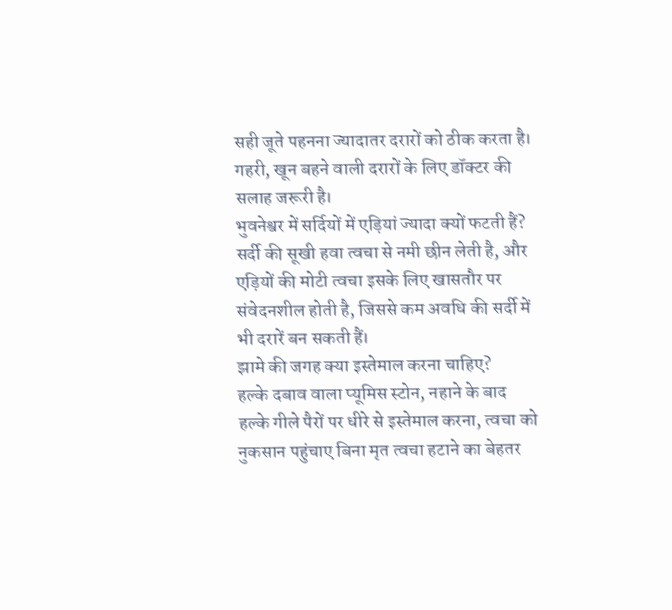सही जूते पहनना ज्यादातर दरारों को ठीक करता है। गहरी, खून बहने वाली दरारों के लिए डॉक्टर की सलाह जरूरी है।
भुवनेश्वर में सर्दियों में एड़ियां ज्यादा क्यों फटती हैं?
सर्दी की सूखी हवा त्वचा से नमी छीन लेती है, और एड़ियों की मोटी त्वचा इसके लिए खासतौर पर संवेदनशील होती है, जिससे कम अवधि की सर्दी में भी दरारें बन सकती हैं।
झामे की जगह क्या इस्तेमाल करना चाहिए?
हल्के दबाव वाला प्यूमिस स्टोन, नहाने के बाद हल्के गीले पैरों पर धीरे से इस्तेमाल करना, त्वचा को नुकसान पहुंचाए बिना मृत त्वचा हटाने का बेहतर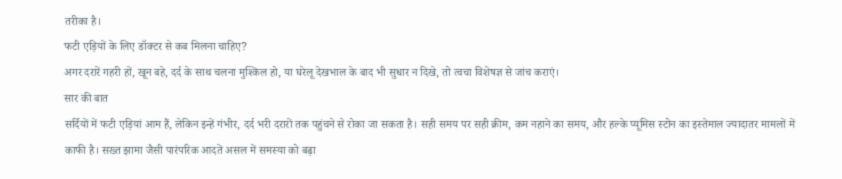तरीका है।
फटी एड़ियों के लिए डॉक्टर से कब मिलना चाहिए?
अगर दरारें गहरी हों, खून बहे, दर्द के साथ चलना मुश्किल हो, या घरेलू देखभाल के बाद भी सुधार न दिखे, तो त्वचा विशेषज्ञ से जांच कराएं।
सार की बात
सर्दियों में फटी एड़ियां आम हैं, लेकिन इन्हें गंभीर, दर्द भरी दरारों तक पहुंचने से रोका जा सकता है। सही समय पर सही क्रीम, कम नहाने का समय, और हल्के प्यूमिस स्टोन का इस्तेमाल ज्यादातर मामलों में काफी है। सख्त झामा जैसी पारंपरिक आदतें असल में समस्या को बढ़ा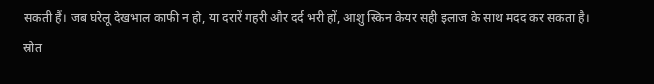सकती हैं। जब घरेलू देखभाल काफी न हो, या दरारें गहरी और दर्द भरी हों, आशु स्किन केयर सही इलाज के साथ मदद कर सकता है।
स्रोत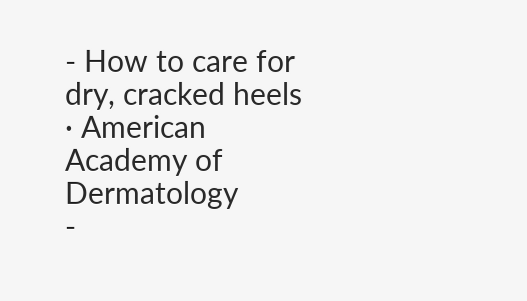- How to care for dry, cracked heels · American Academy of Dermatology
-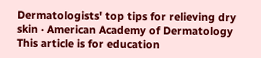Dermatologists' top tips for relieving dry skin · American Academy of Dermatology
This article is for education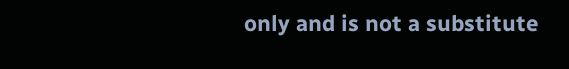only and is not a substitute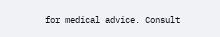for medical advice. Consult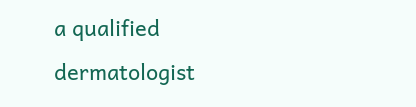a qualified dermatologist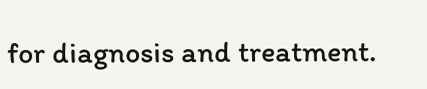for diagnosis and treatment.